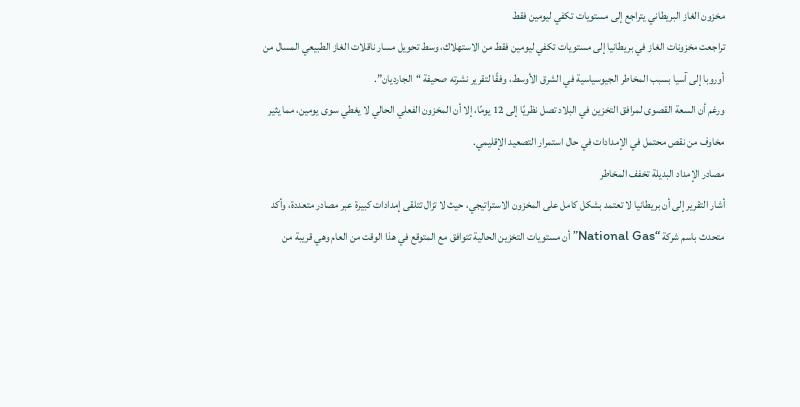مخزون الغاز البريطاني يتراجع إلى مستويات تكفي ليومين فقط
تراجعت مخزونات الغاز في بريطانيا إلى مستويات تكفي ليومين فقط من الاستهلاك، وسط تحويل مسار ناقلات الغاز الطبيعي المسال من أوروبا إلى آسيا بسبب المخاطر الجيوسياسية في الشرق الأوسط، وفقًا لتقرير نشرته صحيفة “الجارديان”.
ورغم أن السعة القصوى لمرافق التخزين في البلاد تصل نظريًا إلى 12 يومًا، إلا أن المخزون الفعلي الحالي لا يغطي سوى يومين، مما يثير مخاوف من نقص محتمل في الإمدادات في حال استمرار التصعيد الإقليمي.
مصادر الإمداد البديلة تخفف المخاطر
أشار التقرير إلى أن بريطانيا لا تعتمد بشكل كامل على المخزون الاستراتيجي، حيث لا تزال تتلقى إمدادات كبيرة عبر مصادر متعددة، وأكد متحدث باسم شركة “National Gas” أن مستويات التخزين الحالية تتوافق مع المتوقع في هذا الوقت من العام وهي قريبة من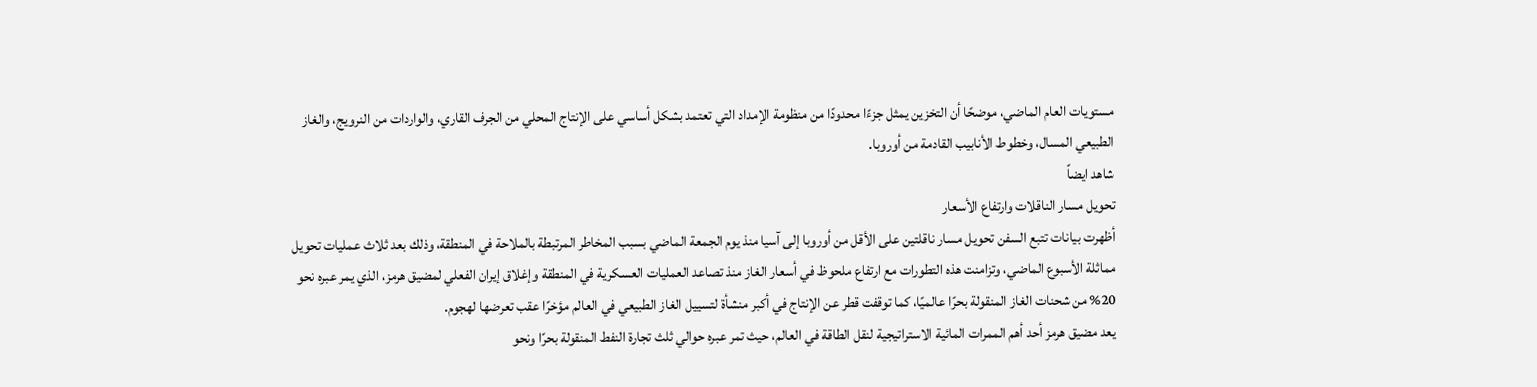مستويات العام الماضي، موضحًا أن التخزين يمثل جزءًا محدودًا من منظومة الإمداد التي تعتمد بشكل أساسي على الإنتاج المحلي من الجرف القاري، والواردات من النرويج، والغاز الطبيعي المسال، وخطوط الأنابيب القادمة من أوروبا.
شاهد ايضاً
تحويل مسار الناقلات وارتفاع الأسعار
أظهرت بيانات تتبع السفن تحويل مسار ناقلتين على الأقل من أوروبا إلى آسيا منذ يوم الجمعة الماضي بسبب المخاطر المرتبطة بالملاحة في المنطقة، وذلك بعد ثلاث عمليات تحويل مماثلة الأسبوع الماضي، وتزامنت هذه التطورات مع ارتفاع ملحوظ في أسعار الغاز منذ تصاعد العمليات العسكرية في المنطقة وإغلاق إيران الفعلي لمضيق هرمز، الذي يمر عبره نحو 20% من شحنات الغاز المنقولة بحرًا عالميًا، كما توقفت قطر عن الإنتاج في أكبر منشأة لتسييل الغاز الطبيعي في العالم مؤخرًا عقب تعرضها لهجوم.
يعد مضيق هرمز أحد أهم الممرات المائية الاستراتيجية لنقل الطاقة في العالم، حيث تمر عبره حوالي ثلث تجارة النفط المنقولة بحرًا ونحو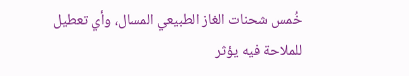خُمس شحنات الغاز الطبيعي المسال، وأي تعطيل للملاحة فيه يؤثر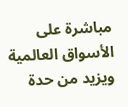مباشرة على الأسواق العالمية ويزيد من حدة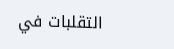التقلبات في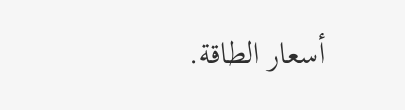أسعار الطاقة.